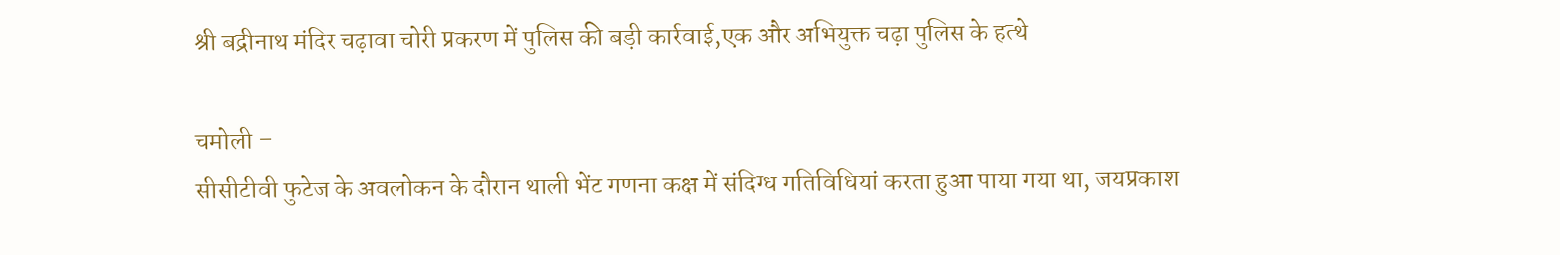श्री बद्रीनाथ मंदिर चढ़ावा चोरी प्रकरण में पुलिस की बड़ी कार्रवाई,एक और अभियुक्त चढ़ा पुलिस के हत्थे

चमोली –
सीसीटीवी फुटेज के अवलोकन के दौरान थाली भेंट गणना कक्ष में संदिग्ध गतिविधियां करता हुआ पाया गया था, जयप्रकाश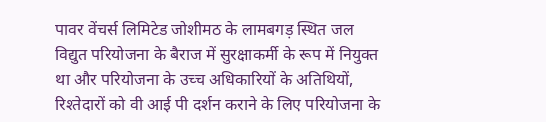पावर वेंचर्स लिमिटेड जोशीमठ के लामबगड़ स्थित जल विद्युत परियोजना के बैराज में सुरक्षाकर्मी के रूप में नियुक्त था और परियोजना के उच्च अधिकारियों के अतिथियों, रिश्तेदारों को वी आई पी दर्शन कराने के लिए परियोजना के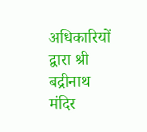अधिकारियों द्वारा श्री बद्रीनाथ मंदिर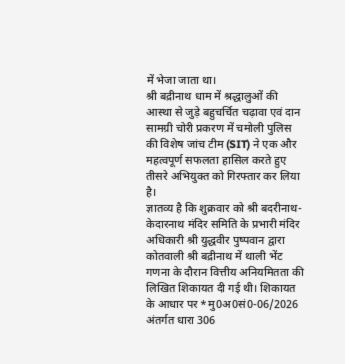में भेजा जाता था।
श्री बद्रीनाथ धाम में श्रद्धालुओं की आस्था से जुड़े बहुचर्चित चढ़ावा एवं दान सामग्री चोरी प्रकरण में चमोली पुलिस की विशेष जांच टीम (SIT) ने एक और महत्वपूर्ण सफलता हासिल करते हुए तीसरे अभियुक्त को गिरफ्तार कर लिया है।
ज्ञातव्य है कि शुक्रवार को श्री बदरीनाथ-केदारनाथ मंदिर समिति के प्रभारी मंदिर अधिकारी श्री युद्धवीर पुष्पवान द्वारा कोतवाली श्री बद्रीनाथ में थाली भेंट गणना के दौरान वित्तीय अनियमितता की लिखित शिकायत दी गई थी। शिकायत के आधार पर *मु0अ0सं0-06/2026 अंतर्गत धारा 306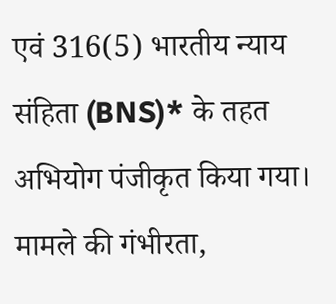एवं 316(5) भारतीय न्याय संहिता (BNS)* के तहत अभियोग पंजीकृत किया गया। मामले की गंभीरता,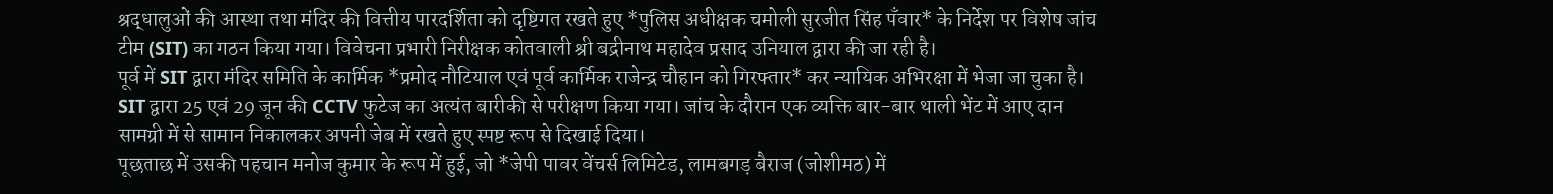श्रद्धालुओं की आस्था तथा मंदिर की वित्तीय पारदर्शिता को दृष्टिगत रखते हुए *पुलिस अधीक्षक चमोली सुरजीत सिंह पँवार* के निर्देश पर विशेष जांच टीम (SIT) का गठन किया गया। विवेचना प्रभारी निरीक्षक कोतवाली श्री बद्रीनाथ महादेव प्रसाद उनियाल द्वारा की जा रही है।
पूर्व में SIT द्वारा मंदिर समिति के कार्मिक *प्रमोद नौटियाल एवं पूर्व कार्मिक राजेन्द्र चौहान को गिरफ्तार* कर न्यायिक अभिरक्षा में भेजा जा चुका है। SIT द्वारा 25 एवं 29 जून की CCTV फुटेज का अत्यंत बारीकी से परीक्षण किया गया। जांच के दौरान एक व्यक्ति बार-बार थाली भेंट में आए दान सामग्री में से सामान निकालकर अपनी जेब में रखते हुए स्पष्ट रूप से दिखाई दिया।
पूछताछ में उसकी पहचान मनोज कुमार के रूप में हुई, जो *जेपी पावर वेंचर्स लिमिटेड, लामबगड़ बैराज (जोशीमठ) में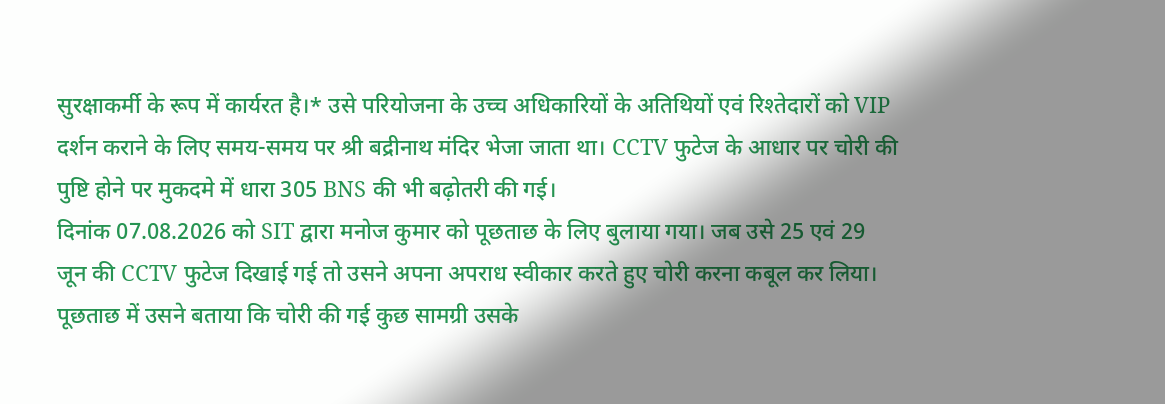सुरक्षाकर्मी के रूप में कार्यरत है।* उसे परियोजना के उच्च अधिकारियों के अतिथियों एवं रिश्तेदारों को VIP दर्शन कराने के लिए समय-समय पर श्री बद्रीनाथ मंदिर भेजा जाता था। CCTV फुटेज के आधार पर चोरी की पुष्टि होने पर मुकदमे में धारा 305 BNS की भी बढ़ोतरी की गई।
दिनांक 07.08.2026 को SIT द्वारा मनोज कुमार को पूछताछ के लिए बुलाया गया। जब उसे 25 एवं 29 जून की CCTV फुटेज दिखाई गई तो उसने अपना अपराध स्वीकार करते हुए चोरी करना कबूल कर लिया। पूछताछ में उसने बताया कि चोरी की गई कुछ सामग्री उसके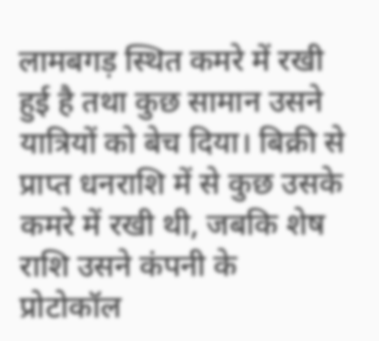लामबगड़ स्थित कमरे में रखी हुई है तथा कुछ सामान उसने यात्रियों को बेच दिया। बिक्री से प्राप्त धनराशि में से कुछ उसके कमरे में रखी थी, जबकि शेष राशि उसने कंपनी के प्रोटोकॉल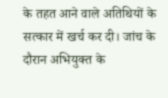के तहत आने वाले अतिथियों के सत्कार में खर्च कर दी। जांच के दौरान अभियुक्त के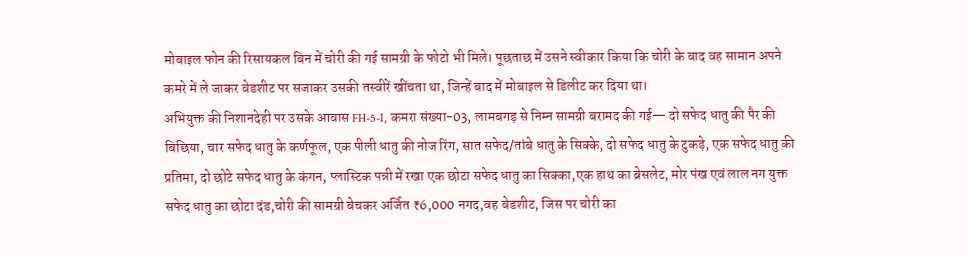मोबाइल फोन की रिसायकल बिन में चोरी की गई सामग्री के फोटो भी मिले। पूछताछ में उसने स्वीकार किया कि चोरी के बाद वह सामान अपने कमरे में ले जाकर बेडशीट पर सजाकर उसकी तस्वीरें खींचता था, जिन्हें बाद में मोबाइल से डिलीट कर दिया था।
अभियुक्त की निशानदेही पर उसके आवास FH-5-I, कमरा संख्या-03, लामबगड़ से निम्न सामग्री बरामद की गई— दो सफेद धातु की पैर की बिछिया, चार सफेद धातु के कर्णफूल, एक पीली धातु की नोज रिंग, सात सफेद/तांबे धातु के सिक्के, दो सफेद धातु के टुकड़े, एक सफेद धातु की प्रतिमा, दो छोटे सफेद धातु के कंगन, प्लास्टिक पन्नी में रखा एक छोटा सफेद धातु का सिक्का,एक हाथ का ब्रेसलेट, मोर पंख एवं लाल नग युक्त सफेद धातु का छोटा दंड,चोरी की सामग्री बेचकर अर्जित ₹6,000 नगद,वह बेडशीट, जिस पर चोरी का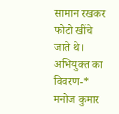सामान रखकर फोटो खींचे जाते थे।
अभियुक्त का विवरण-* मनोज कुमार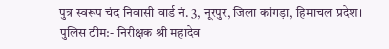पुत्र स्वरूप चंद निवासी वार्ड नं. 3, नूरपुर, जिला कांगड़ा, हिमाचल प्रदेश।
पुलिस टीम:- निरीक्षक श्री महादेव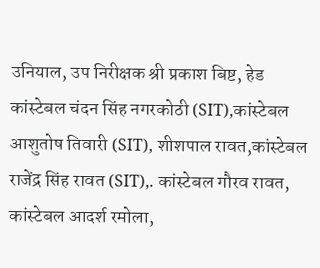उनियाल, उप निरीक्षक श्री प्रकाश बिष्ट, हेड कांस्टेबल चंदन सिंह नगरकोठी (SIT),कांस्टेबल आशुतोष तिवारी (SIT), शीशपाल रावत,कांस्टेबल राजेंद्र सिंह रावत (SIT),. कांस्टेबल गौरव रावत, कांस्टेबल आदर्श रमोला,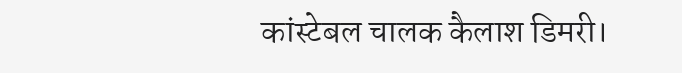कांस्टेबल चालक कैलाश डिमरी।